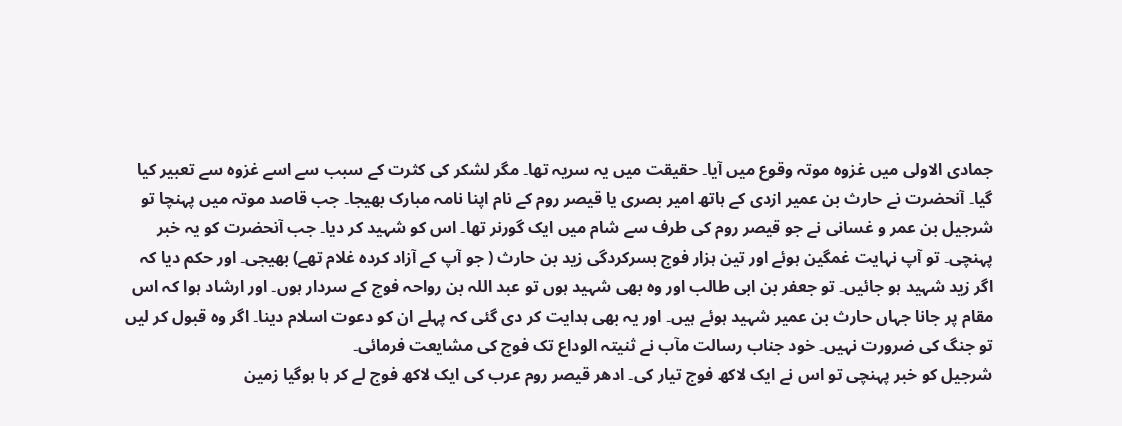جمادی الاولی میں غزوہ موتہ وقوع میں آیا۔ حقیقت میں یہ سریہ تھا۔ مگر لشکر کی کثرت کے سبب سے اسے غزوہ سے تعبیر کیا گیا۔ آنحضرت نے حارث بن عمیر ازدی کے ہاتھ امیر بصری یا قیصر روم کے نام اپنا نامہ مبارک بھیجا۔ جب قاصد موتہ میں پہنچا تو شرجیل بن عمر و غسانی نے جو قیصر روم کی طرف سے شام میں ایک گورنر تھا۔ اس کو شہید کر دیا۔ جب آنحضرت کو یہ خبر پہنچی۔ تو آپ نہایت غمگین ہوئے اور تین ہزار فوج بسرکردگی زید بن حارث ( جو آپ کے آزاد کردہ غلام تھے) بھیجی۔ اور حکم دیا کہ اگر زید شہید ہو جائیں۔ تو جعفر بن ابی طالب اور وہ بھی شہید ہوں تو عبد اللہ بن رواحہ فوج کے سردار ہوں۔ اور ارشاد ہوا کہ اس مقام پر جانا جہاں حارث بن عمیر شہید ہوئے ہیں۔ اور یہ بھی ہدایت کر دی گئی کہ پہلے ان کو دعوت اسلام دینا۔ اگر وہ قبول کر لیں تو جنگ کی ضرورت نہیں۔ خود جناب رسالت مآب نے ثنیتہ الوداع تک فوج کی مشایعت فرمائی۔
شرجیل کو خبر پہنچی تو اس نے ایک لاکھ فوج تیار کی۔ ادھر قیصر روم عرب کی ایک لاکھ فوج لے کر ہا ہوگیا زمین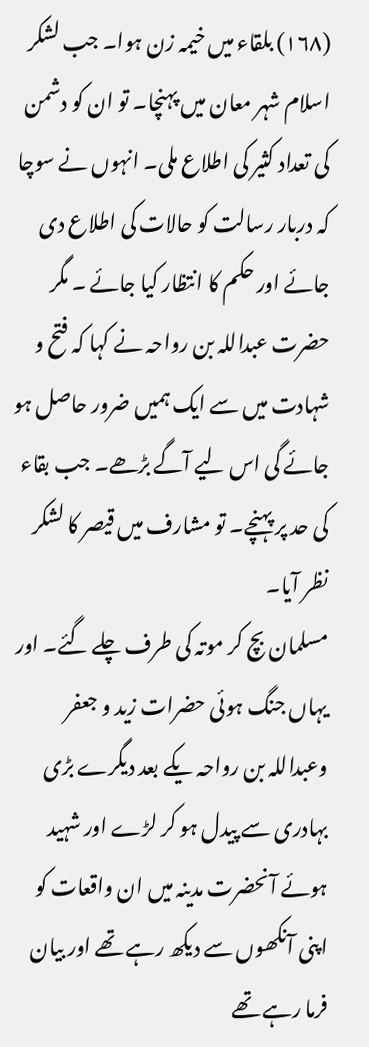(۱۶۸) بلقاء میں خیمہ زن ہوا۔ جب لشکر اسلام شہر معان میں پہنچا۔ تو ان کو دشمن کی تعداد کثیر کی اطلاع ملی۔ انہوں نے سوچا کہ دربار رسالت کو حالات کی اطلاع دی جائے اور حکم کا انتظار کیا جائے ۔ مگر حضرت عبداللہ بن رواحہ نے کہا کہ فتح و شہادت میں سے ایک ہمیں ضرور حاصل ہو جائے گی اس لیے آگے بڑھے۔ جب بقاء کی حد پر پہنچے۔ تو مشارف میں قیصر کا لشکر نظر آیا۔
مسلمان بچ کر موتہ کی طرف چلے گئے۔ اور یہاں جنگ ہوئی حضرات زید و جعفر وعبداللہ بن رواحہ یکے بعد دیگرے بڑی بہادری سے پیدل ہو کر لڑے اور شہید ہوئے آنحضرت مدینہ میں ان واقعات کو اپنی آنکھوں سے دیکھ رہے تھے اور بیان فرما رہے تھے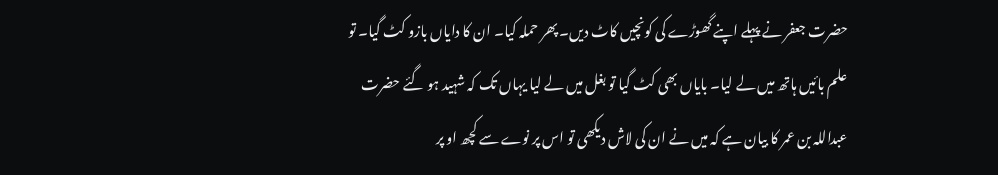حضرت جعفر نے پہلے اپنے گھوڑے کی کونچیں کاٹ دیں۔ پھر حملہ کیا۔ ان کا دایاں بازو کٹ گیا۔ تو علم بائیں ہاتھ میں لے لیا۔ بایاں بھی کٹ گیا تو بغل میں لے لیا یہاں تک کہ شہید ہو گئے حضرت عبداللہ بن عمر کا بیان ہے کہ میں نے ان کی لاش دیکھی تو اس پر نوے سے کچھ او پر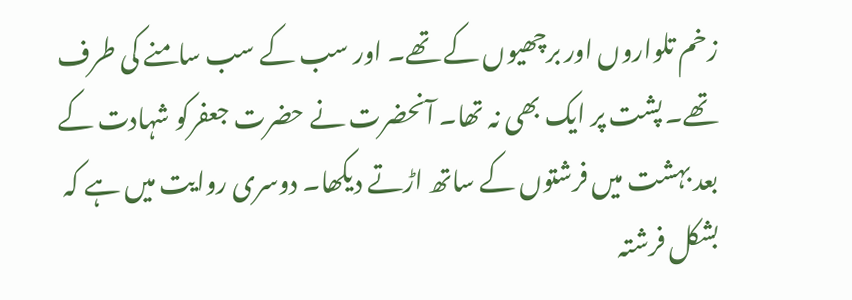زخم تلواروں اور برچھیوں کے تھے۔ اور سب کے سب سامنے کی طرف تھے۔ پشت پر ایک بھی نہ تھا۔ آنحضرت نے حضرت جعفرکو شہادت کے بعد بہشت میں فرشتوں کے ساتھ اڑتے دیکھا۔ دوسری روایت میں ہے کہ بشکل فرشتہ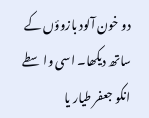دو خون آلود بازوؤں کے ساتھ دیکھا۔ اسی واسطے انکو جعفر طیار یا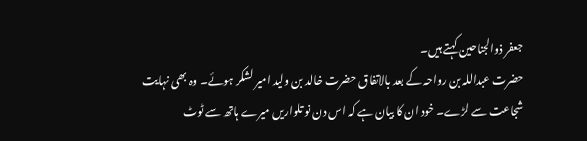جعفر ذوالجناحین کہتے ہیں۔
حضرت عبداللہ بن رواحہ کے بعد بالاتفاق حضرت خالد بن ولید امیر لشکر ہوئے۔ وہ بھی نہایت شجاعت سے لڑے۔ خود ان کا بیان ہے کہ اس دن نو تلواریں میرے ہاتھ سے ٹوٹ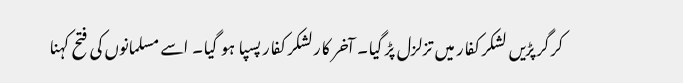کر گر پڑیں لشکر کفار میں تزلزل پڑ گیا۔ آخر کارلشکر کفار پسپا ہو گیا۔ اسے مسلمانوں کی فتح کہنا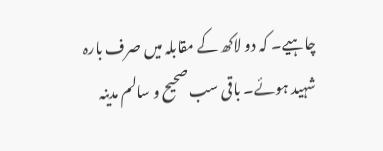چاہیے۔ کہ دو لاکھ کے مقابلہ میں صرف بارہ شہید ہوئے۔ باقی سب صحیح و سالم مدینہ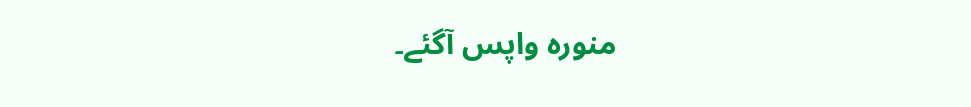منورہ واپس آگئے۔